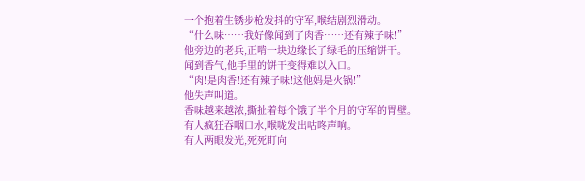一个抱着生锈步枪发抖的守军,喉结剧烈滑动。
“什么味……我好像闻到了肉香……还有辣子味!”
他旁边的老兵,正啃一块边缘长了绿毛的压缩饼干。
闻到香气,他手里的饼干变得难以入口。
“肉!是肉香!还有辣子味!这他妈是火锅!”
他失声叫道。
香味越来越浓,撕扯着每个饿了半个月的守军的胃壁。
有人疯狂吞咽口水,喉咙发出咕咚声响。
有人两眼发光,死死盯向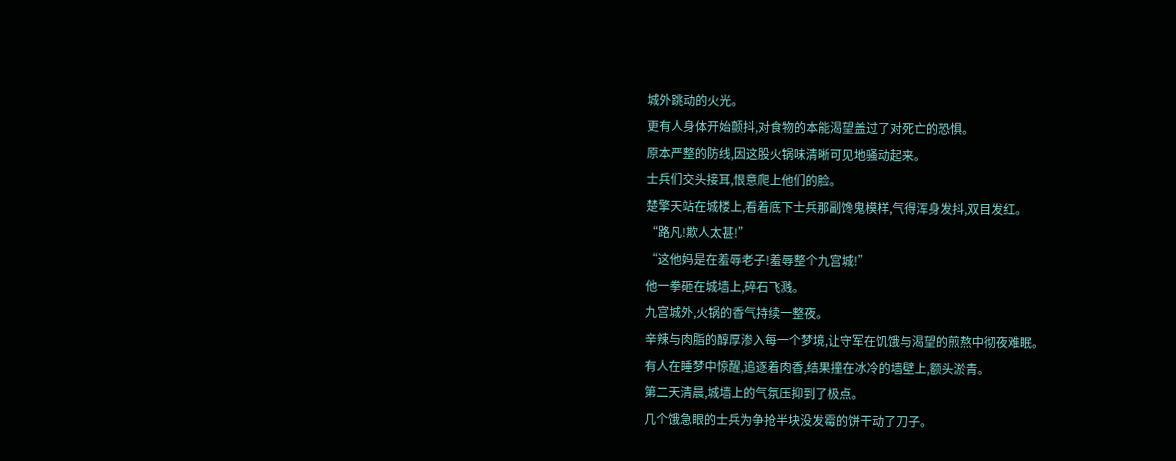城外跳动的火光。
更有人身体开始颤抖,对食物的本能渴望盖过了对死亡的恐惧。
原本严整的防线,因这股火锅味清晰可见地骚动起来。
士兵们交头接耳,恨意爬上他们的脸。
楚擎天站在城楼上,看着底下士兵那副馋鬼模样,气得浑身发抖,双目发红。
“路凡!欺人太甚!”
“这他妈是在羞辱老子!羞辱整个九宫城!”
他一拳砸在城墙上,碎石飞溅。
九宫城外,火锅的香气持续一整夜。
辛辣与肉脂的醇厚渗入每一个梦境,让守军在饥饿与渴望的煎熬中彻夜难眠。
有人在睡梦中惊醒,追逐着肉香,结果撞在冰冷的墙壁上,额头淤青。
第二天清晨,城墙上的气氛压抑到了极点。
几个饿急眼的士兵为争抢半块没发霉的饼干动了刀子。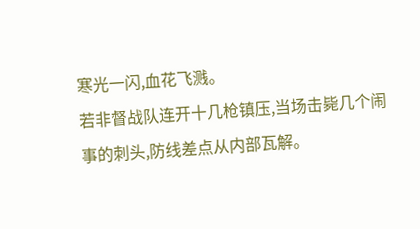寒光一闪,血花飞溅。
若非督战队连开十几枪镇压,当场击毙几个闹事的刺头,防线差点从内部瓦解。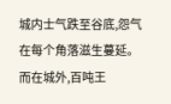城内士气跌至谷底,怨气在每个角落滋生蔓延。
而在城外,百吨王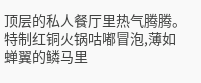顶层的私人餐厅里热气腾腾。
特制红铜火锅咕嘟冒泡,薄如蝉翼的鳞马里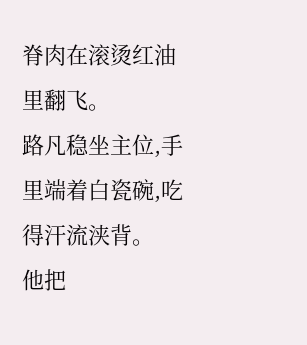脊肉在滚烫红油里翻飞。
路凡稳坐主位,手里端着白瓷碗,吃得汗流浃背。
他把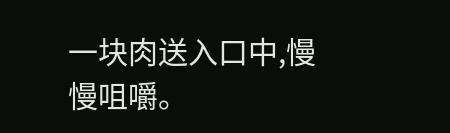一块肉送入口中,慢慢咀嚼。